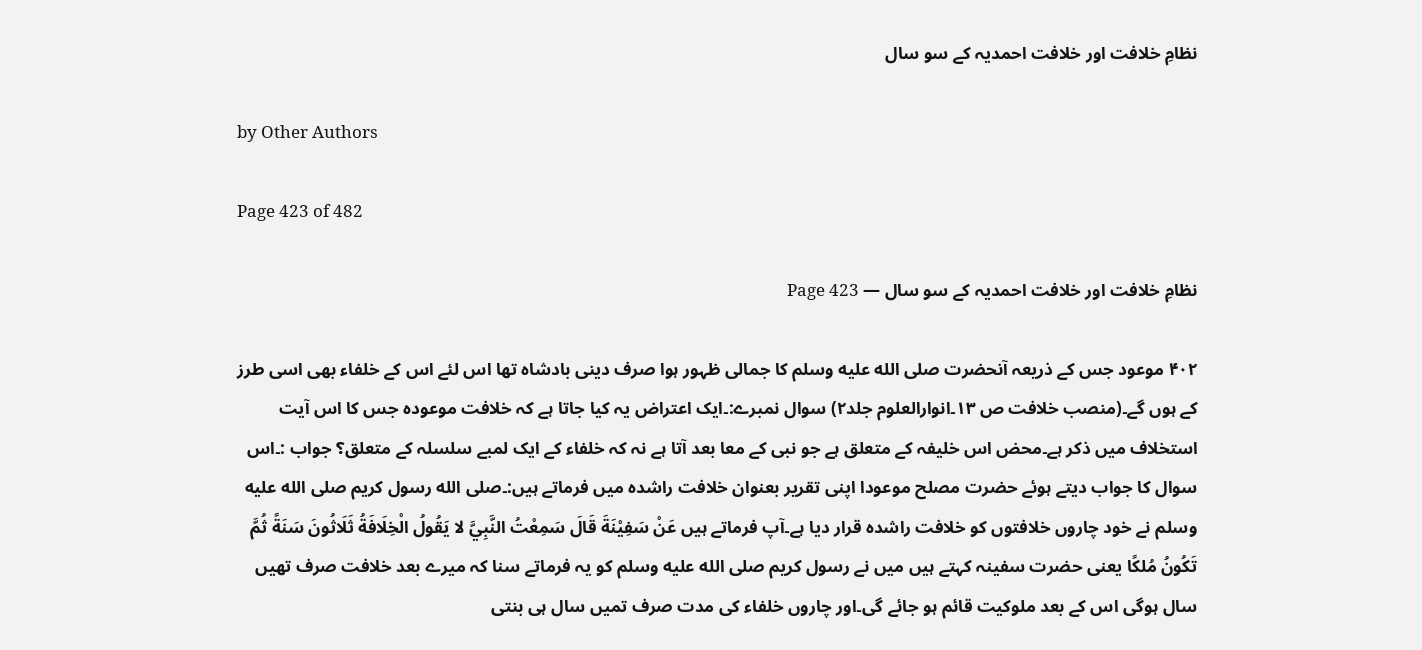نظامِ خلافت اور خلافت احمدیہ کے سو سال

by Other Authors

Page 423 of 482

نظامِ خلافت اور خلافت احمدیہ کے سو سال — Page 423

۴۰۲ موعود جس کے ذریعہ آنحضرت صلى الله عليه وسلم کا جمالی ظہور ہوا صرف دینی بادشاہ تھا اس لئے اس کے خلفاء بھی اسی طرز کے ہوں گے۔(منصب خلافت ص ۱۳۔انوارالعلوم جلد۲) سوال نمبرے:۔ایک اعتراض یہ کیا جاتا ہے کہ خلافت موعودہ جس کا اس آیت استخلاف میں ذکر ہے۔محض اس خلیفہ کے متعلق ہے جو نبی کے معا بعد آتا ہے نہ کہ خلفاء کے ایک لمبے سلسلہ کے متعلق؟ جواب :۔اس سوال کا جواب دیتے ہوئے حضرت مصلح موعودا اپنی تقریر بعنوان خلافت راشدہ میں فرماتے ہیں:۔صلى الله رسول کریم صلى الله عليه وسلم نے خود چاروں خلافتوں کو خلافت راشدہ قرار دیا ہے۔آپ فرماتے ہیں عَنْ سَفِيْنَةَ قَالَ سَمِعْتُ النَّبِيَّ لا يَقُولُ الْخِلَافَةُ ثَلَاثُونَ سَنَةً ثُمَّ تَكُونُ مُلكًا یعنی حضرت سفینہ کہتے ہیں میں نے رسول کریم صلى الله عليه وسلم کو یہ فرماتے سنا کہ میرے بعد خلافت صرف تھیں سال ہوگی اس کے بعد ملوکیت قائم ہو جائے گی۔اور چاروں خلفاء کی مدت صرف تمیں سال ہی بنتی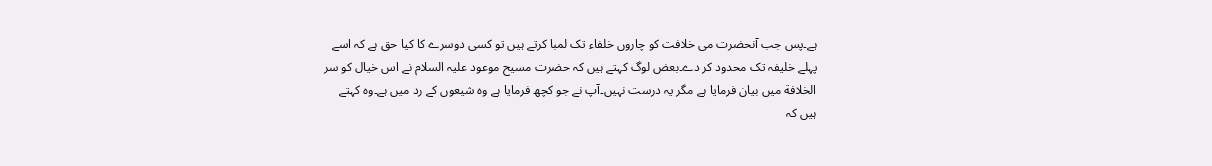ہے۔پس جب آنحضرت می خلافت کو چاروں خلفاء تک لمبا کرتے ہیں تو کسی دوسرے کا کیا حق ہے کہ اسے پہلے خلیفہ تک محدود کر دے۔بعض لوگ کہتے ہیں کہ حضرت مسیح موعود علیہ السلام نے اس خیال کو سر الخلافة میں بیان فرمایا ہے مگر یہ درست نہیں۔آپ نے جو کچھ فرمایا ہے وہ شیعوں کے رد میں ہے۔وہ کہتے ہیں کہ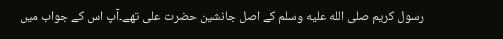رسول کریم صلى الله عليه وسلم کے اصل جانشین حضرت علی تھے۔آپ اس کے جواب میں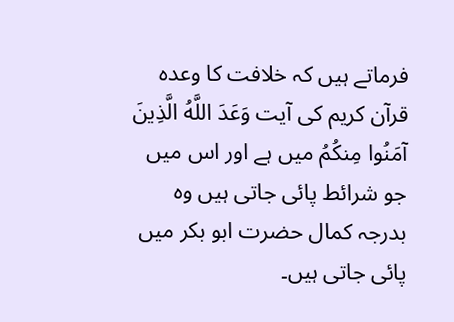فرماتے ہیں کہ خلافت کا وعدہ قرآن کریم کی آیت وَعَدَ اللَّهُ الَّذِينَ آمَنُوا مِنكُمُ میں ہے اور اس میں جو شرائط پائی جاتی ہیں وہ بدرجہ کمال حضرت ابو بکر میں پائی جاتی ہیں۔